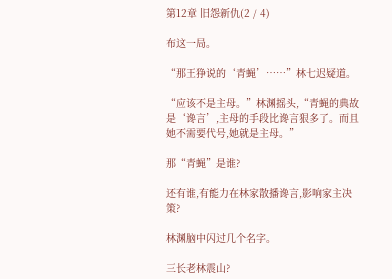第12章 旧怨新仇(2 / 4)

布这一局。

“那王狰说的‘青蝇’……”林七迟疑道。

“应该不是主母。”林渊摇头,“青蝇的典故是‘谗言’,主母的手段比谗言狠多了。而且她不需要代号,她就是主母。”

那“青蝇”是谁?

还有谁,有能力在林家散播谗言,影响家主决策?

林渊脑中闪过几个名字。

三长老林震山?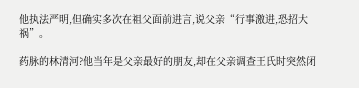他执法严明,但确实多次在祖父面前进言,说父亲“行事激进,恐招大祸”。

药脉的林清河?他当年是父亲最好的朋友,却在父亲调查王氏时突然闭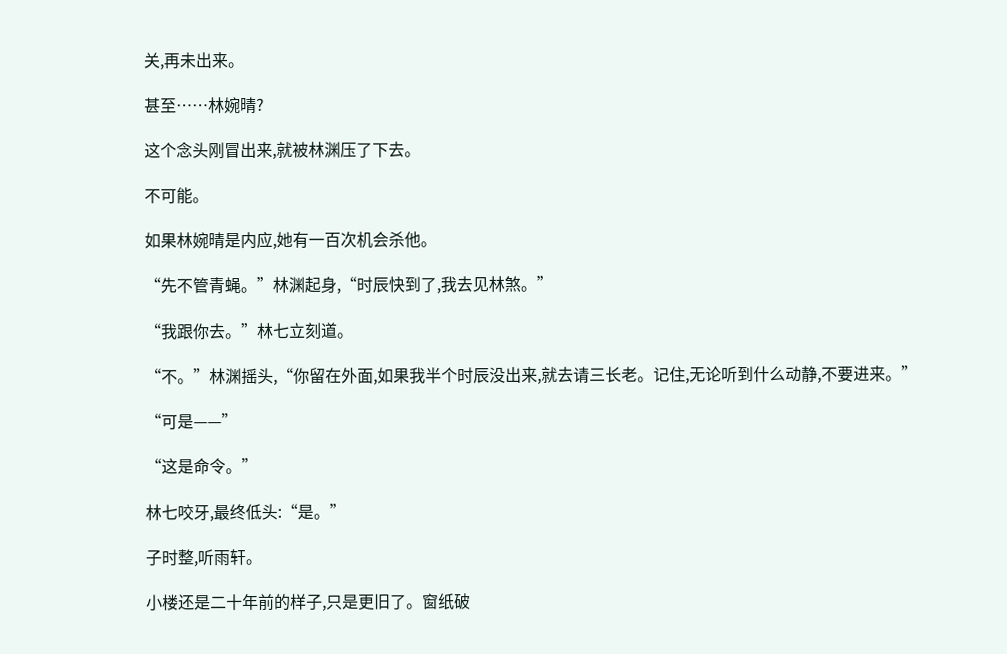关,再未出来。

甚至……林婉晴?

这个念头刚冒出来,就被林渊压了下去。

不可能。

如果林婉晴是内应,她有一百次机会杀他。

“先不管青蝇。”林渊起身,“时辰快到了,我去见林煞。”

“我跟你去。”林七立刻道。

“不。”林渊摇头,“你留在外面,如果我半个时辰没出来,就去请三长老。记住,无论听到什么动静,不要进来。”

“可是——”

“这是命令。”

林七咬牙,最终低头:“是。”

子时整,听雨轩。

小楼还是二十年前的样子,只是更旧了。窗纸破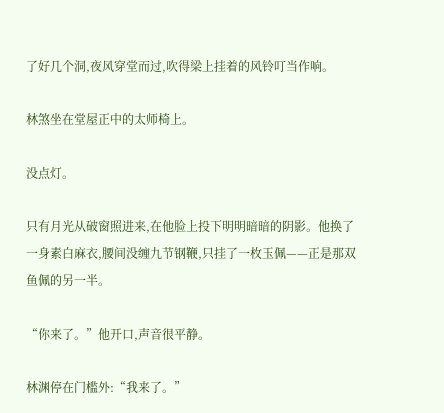了好几个洞,夜风穿堂而过,吹得梁上挂着的风铃叮当作响。

林煞坐在堂屋正中的太师椅上。

没点灯。

只有月光从破窗照进来,在他脸上投下明明暗暗的阴影。他换了一身素白麻衣,腰间没缠九节钢鞭,只挂了一枚玉佩——正是那双鱼佩的另一半。

“你来了。”他开口,声音很平静。

林渊停在门槛外:“我来了。”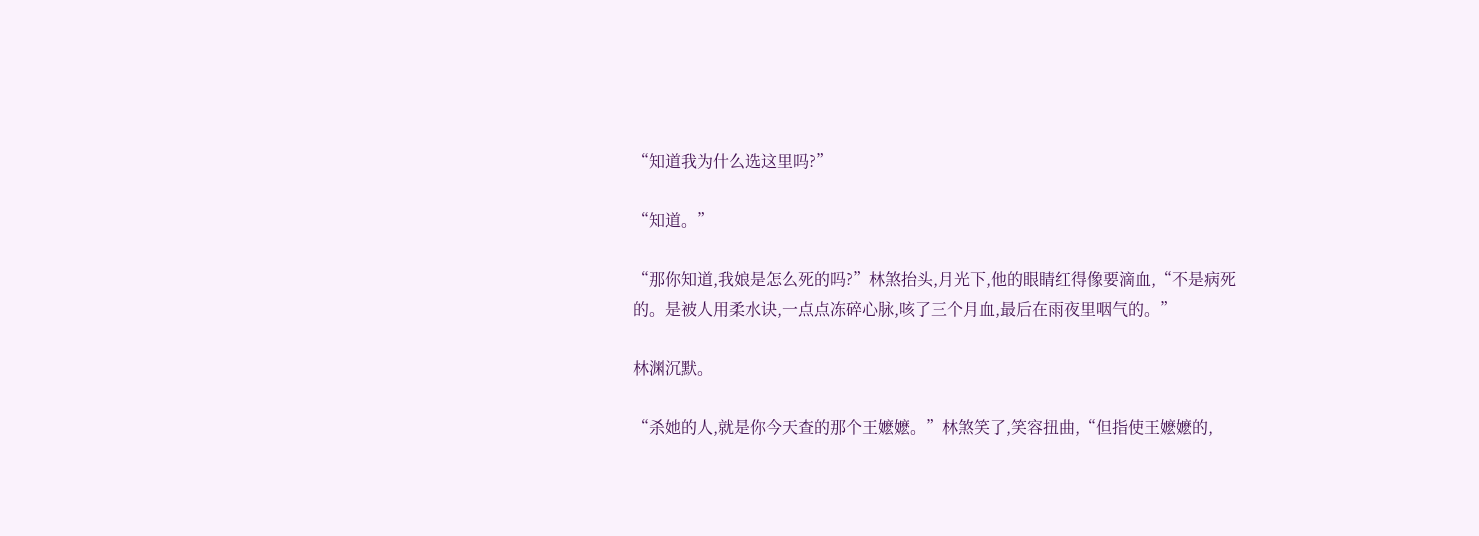“知道我为什么选这里吗?”

“知道。”

“那你知道,我娘是怎么死的吗?”林煞抬头,月光下,他的眼睛红得像要滴血,“不是病死的。是被人用柔水诀,一点点冻碎心脉,咳了三个月血,最后在雨夜里咽气的。”

林渊沉默。

“杀她的人,就是你今天查的那个王嬷嬷。”林煞笑了,笑容扭曲,“但指使王嬷嬷的,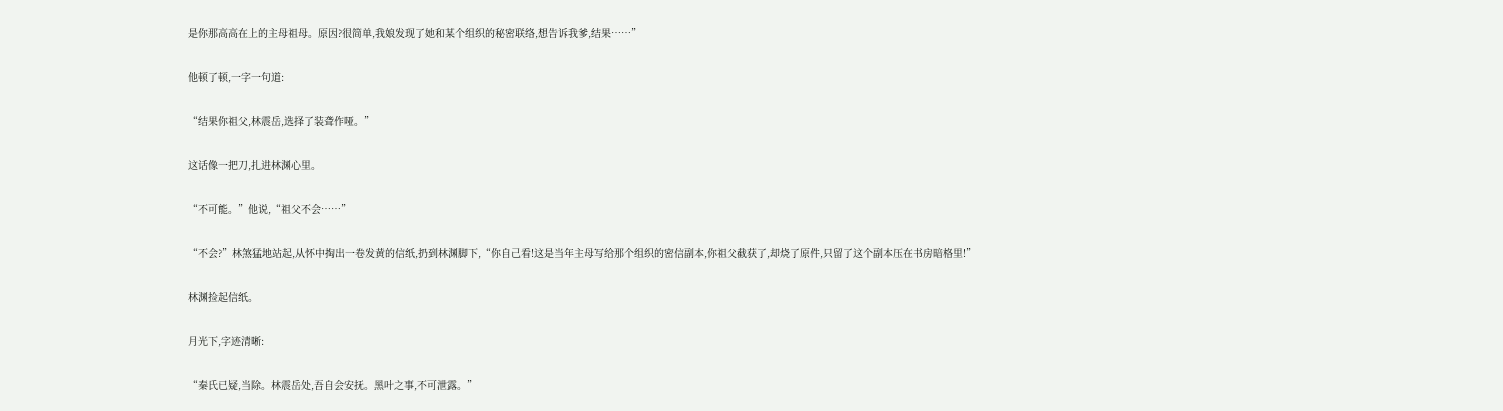是你那高高在上的主母祖母。原因?很简单,我娘发现了她和某个组织的秘密联络,想告诉我爹,结果……”

他顿了顿,一字一句道:

“结果你祖父,林震岳,选择了装聋作哑。”

这话像一把刀,扎进林渊心里。

“不可能。”他说,“祖父不会……”

“不会?”林煞猛地站起,从怀中掏出一卷发黄的信纸,扔到林渊脚下,“你自己看!这是当年主母写给那个组织的密信副本,你祖父截获了,却烧了原件,只留了这个副本压在书房暗格里!”

林渊捡起信纸。

月光下,字迹清晰:

“秦氏已疑,当除。林震岳处,吾自会安抚。黑叶之事,不可泄露。”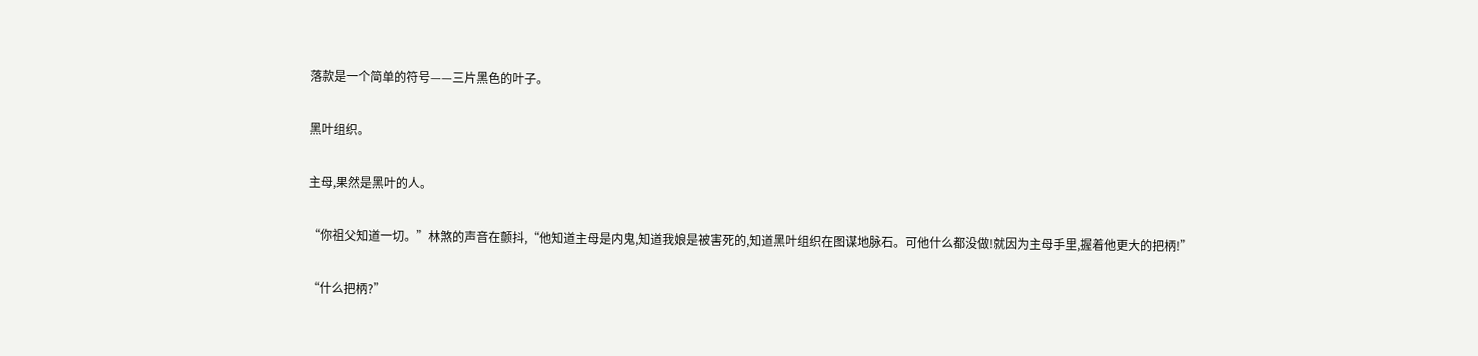落款是一个简单的符号——三片黑色的叶子。

黑叶组织。

主母,果然是黑叶的人。

“你祖父知道一切。”林煞的声音在颤抖,“他知道主母是内鬼,知道我娘是被害死的,知道黑叶组织在图谋地脉石。可他什么都没做!就因为主母手里,握着他更大的把柄!”

“什么把柄?”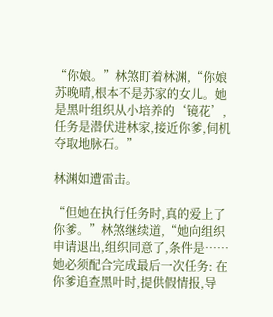“你娘。”林煞盯着林渊,“你娘苏晚晴,根本不是苏家的女儿。她是黑叶组织从小培养的‘镜花’,任务是潜伏进林家,接近你爹,伺机夺取地脉石。”

林渊如遭雷击。

“但她在执行任务时,真的爱上了你爹。”林煞继续道,“她向组织申请退出,组织同意了,条件是……她必须配合完成最后一次任务: 在你爹追查黑叶时,提供假情报,导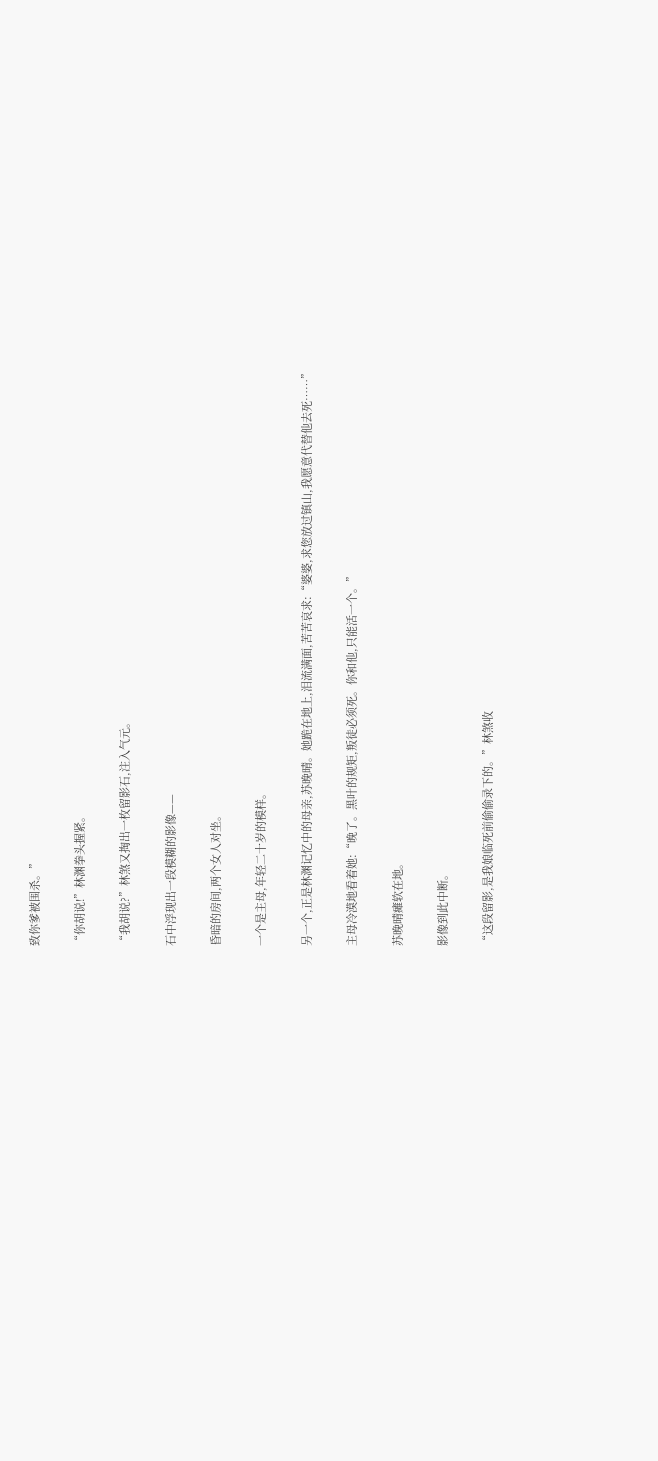致你爹被围杀。”

“你胡说!”林渊拳头握紧。

“我胡说?”林煞又掏出一枚留影石,注入气元。

石中浮现出一段模糊的影像——

昏暗的房间,两个女人对坐。

一个是主母,年轻二十岁的模样。

另一个,正是林渊记忆中的母亲,苏晚晴。她跪在地上,泪流满面,苦苦哀求:“婆婆,求您放过镇山,我愿意代替他去死……”

主母冷漠地看着她:“晚了。黑叶的规矩,叛徒必须死。你和他,只能活一个。”

苏晚晴瘫软在地。

影像到此中断。

“这段留影,是我娘临死前偷偷录下的。”林煞收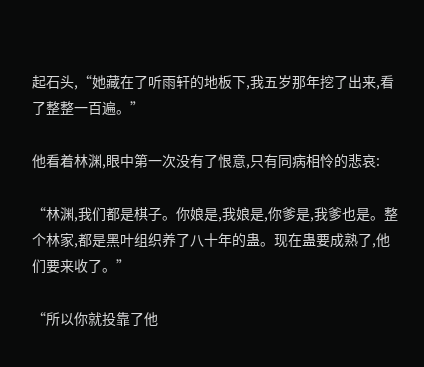起石头,“她藏在了听雨轩的地板下,我五岁那年挖了出来,看了整整一百遍。”

他看着林渊,眼中第一次没有了恨意,只有同病相怜的悲哀:

“林渊,我们都是棋子。你娘是,我娘是,你爹是,我爹也是。整个林家,都是黑叶组织养了八十年的蛊。现在蛊要成熟了,他们要来收了。”

“所以你就投靠了他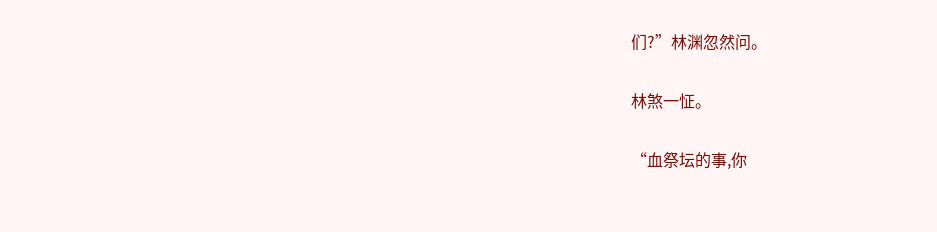们?”林渊忽然问。

林煞一怔。

“血祭坛的事,你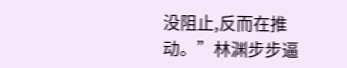没阻止,反而在推动。”林渊步步逼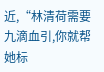近,“林清荷需要九滴血引,你就帮她标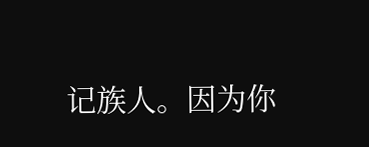记族人。因为你